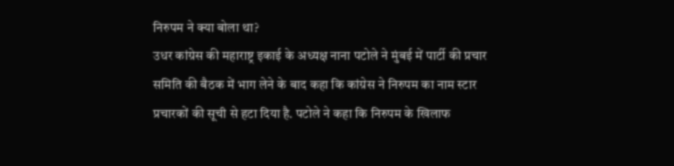निरुपम ने क्या बोला था?
उधर कांग्रेस की महाराष्ट्र इकाई के अध्यक्ष नाना पटोले ने मुंबई में पार्टी की प्रचार समिति की बैठक में भाग लेने के बाद कहा कि कांग्रेस ने निरुपम का नाम स्टार प्रचारकों की सूची से हटा दिया है. पटोले ने कहा कि निरुपम के खिलाफ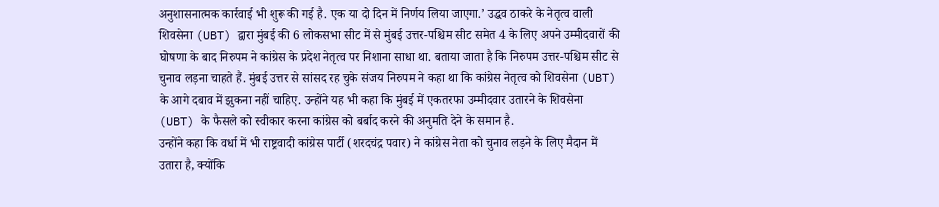अनुशासनात्मक कार्रवाई भी शुरू की गई है. एक या दो दिन में निर्णय लिया जाएगा.’ उद्धव ठाकरे के नेतृत्व वाली शिवसेना (UBT) द्वारा मुंबई की 6 लोकसभा सीट में से मुंबई उत्तर-पश्चिम सीट समेत 4 के लिए अपने उम्मीदवारों की घोषणा के बाद निरुपम ने कांग्रेस के प्रदेश नेतृत्व पर निशाना साधा था. बताया जाता है कि निरुपम उत्तर-पश्चिम सीट से चुनाव लड़ना चाहते हैं. मुंबई उत्तर से सांसद रह चुके संजय निरुपम ने कहा था कि कांग्रेस नेतृत्व को शिवसेना (UBT) के आगे दबाव में झुकना नहीं चाहिए. उन्होंने यह भी कहा कि मुंबई में एकतरफा उम्मीदवार उतारने के शिवसेना (UBT) के फैसले को स्वीकार करना कांग्रेस को बर्बाद करने की अनुमति देने के समान है.
उन्होंने कहा कि वर्धा में भी राष्ट्रवादी कांग्रेस पार्टी (शरदचंद्र पवार) ने कांग्रेस नेता को चुनाव लड़ने के लिए मैदान में उतारा है, क्योंकि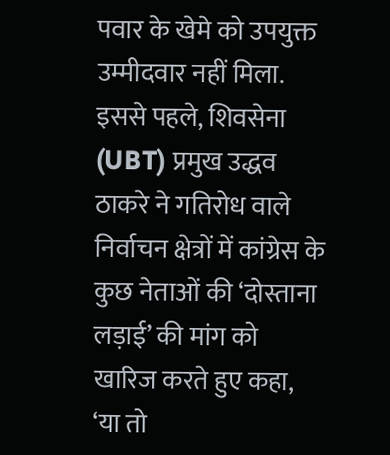पवार के खेमे को उपयुक्त उम्मीदवार नहीं मिला. इससे पहले, शिवसेना (UBT) प्रमुख उद्धव ठाकरे ने गतिरोध वाले निर्वाचन क्षेत्रों में कांग्रेस के कुछ नेताओं की ‘दोस्ताना लड़ाई’ की मांग को खारिज करते हुए कहा, ‘या तो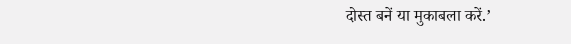दोस्त बनें या मुकाबला करें.’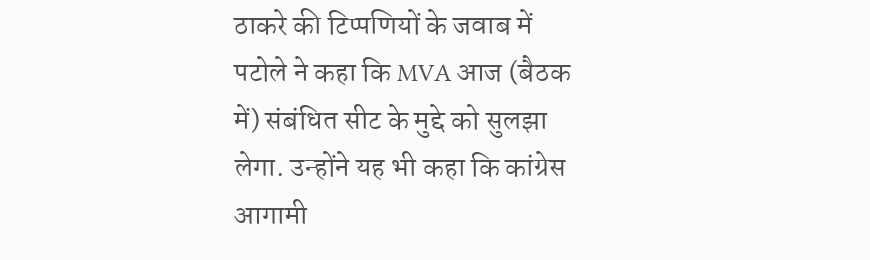ठाकरे की टिप्पणियों के जवाब में पटोले ने कहा कि MVA आज (बैठक में) संबंधित सीट के मुद्दे को सुलझा लेगा. उन्होंने यह भी कहा कि कांग्रेस आगामी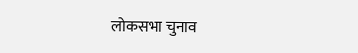लोकसभा चुनाव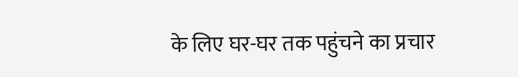के लिए घर-घर तक पहुंचने का प्रचार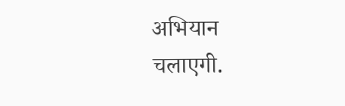अभियान चलाएगी.